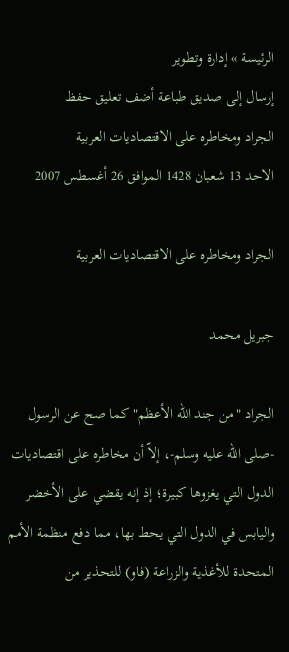الرئيسة » إدارة وتطوير
إرسال إلى صديق طباعة أضف تعليق حفظ
الجراد ومخاطره على الاقتصاديات العربية
الاحد 13 شعبان 1428 الموافق 26 أغسطس 2007

الجراد ومخاطره على الاقتصاديات العربية

جبريل محمد

الجراد "من جند الله الأعظم" كما صح عن الرسول -صلى الله عليه وسلم-، إلاّ أن مخاطره على اقتصاديات الدول التي يغزوها كبيرة؛ إذ إنه يقضي على الأخضر واليابس في الدول التي يحط بها، مما دفع منظمة الأمم المتحدة للأغذية والزراعة (فاو) للتحذير من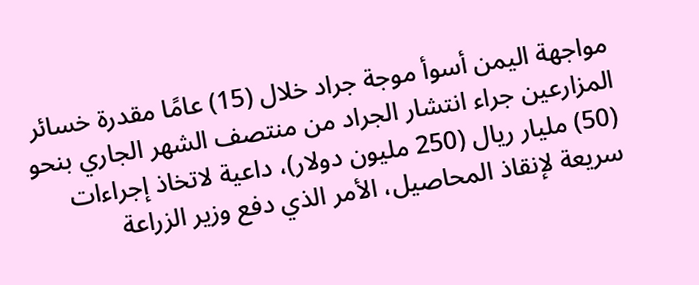مواجهة اليمن أسوأ موجة جراد خلال (15) عامًا مقدرة خسائر المزارعين جراء انتشار الجراد من منتصف الشهر الجاري بنحو (50) مليار ريال (250 مليون دولار)، داعية لاتخاذ إجراءات سريعة لإنقاذ المحاصيل، الأمر الذي دفع وزير الزراعة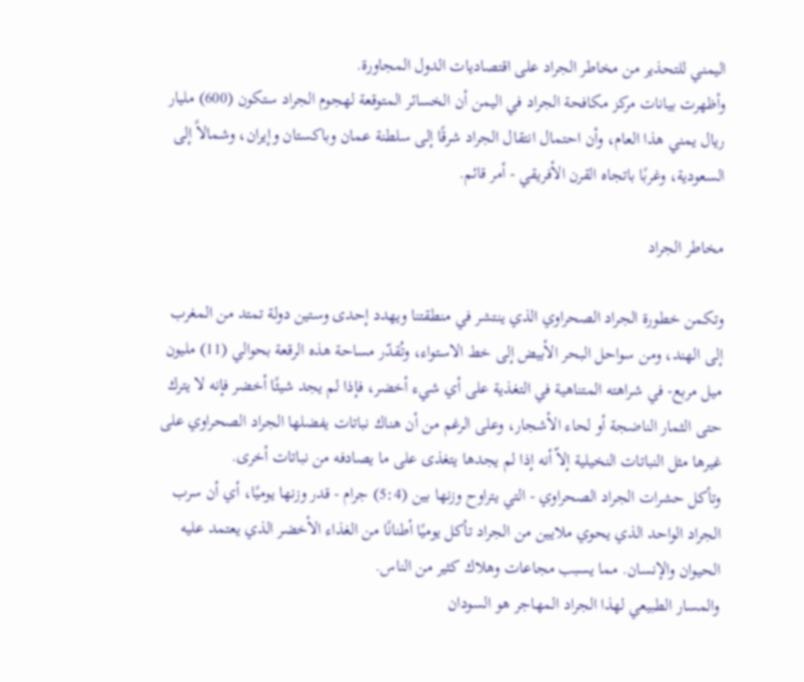اليمني للتحذير من مخاطر الجراد على اقتصاديات الدول المجاورة.
وأظهرت بيانات مركز مكافحة الجراد في اليمن أن الخسائر المتوقعة لهجوم الجراد ستكون (600) مليار ريال يمني هذا العام، وأن احتمال انتقال الجراد شرقًا إلى سلطنة عمان وباكستان وإيران، وشمالاً إلى السعودية، وغربًا باتجاه القرن الأفريقي - أمر قائم.

مخاطر الجراد

وتكمن خطورة الجراد الصحراوي الذي ينتشر في منطقتنا ويهدد إحدى وستين دولة تمتد من المغرب إلى الهند، ومن سواحل البحر الأبيض إلى خط الاستواء، وتُقدّر مساحة هذه الرقعة بحوالي (11) مليون ميل مربع- في شراهته المتناهية في التغذية على أي شيء أخضر، فإذا لم يجد شيئًا أخضر فإنه لا يترك حتى الثمار الناضجة أو لحاء الأشجار، وعلى الرغم من أن هناك نباتات يفضلها الجراد الصحراوي على غيرها مثل النباتات النخيلية إلاّ أنه إذا لم يجدها يتغذى على ما يصادفه من نباتات أخرى.
وتأكل حشرات الجراد الصحراوي - التي يتراوح وزنها بين (5:4) جرام - قدر وزنها يوميًا، أي أن سرب الجراد الواحد الذي يحوي ملايين من الجراد تأكل يوميًا أطنانًا من الغذاء الأخضر الذي يعتمد عليه الحيوان والإنسان. مما يسبب مجاعات وهلاك كثير من الناس.
والمسار الطبيعي لهذا الجراد المهاجر هو السودان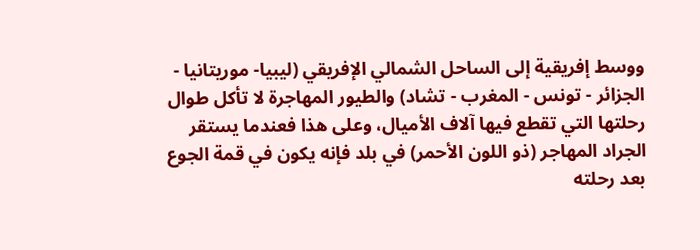ووسط إفريقية إلى الساحل الشمالي الإفريقي (ليبيا- موريتانيا - الجزائر - تونس - المغرب - تشاد) والطيور المهاجرة لا تأكل طوال رحلتها التي تقطع فيها آلاف الأميال، وعلى هذا فعندما يستقر الجراد المهاجر (ذو اللون الأحمر) في بلد فإنه يكون في قمة الجوع بعد رحلته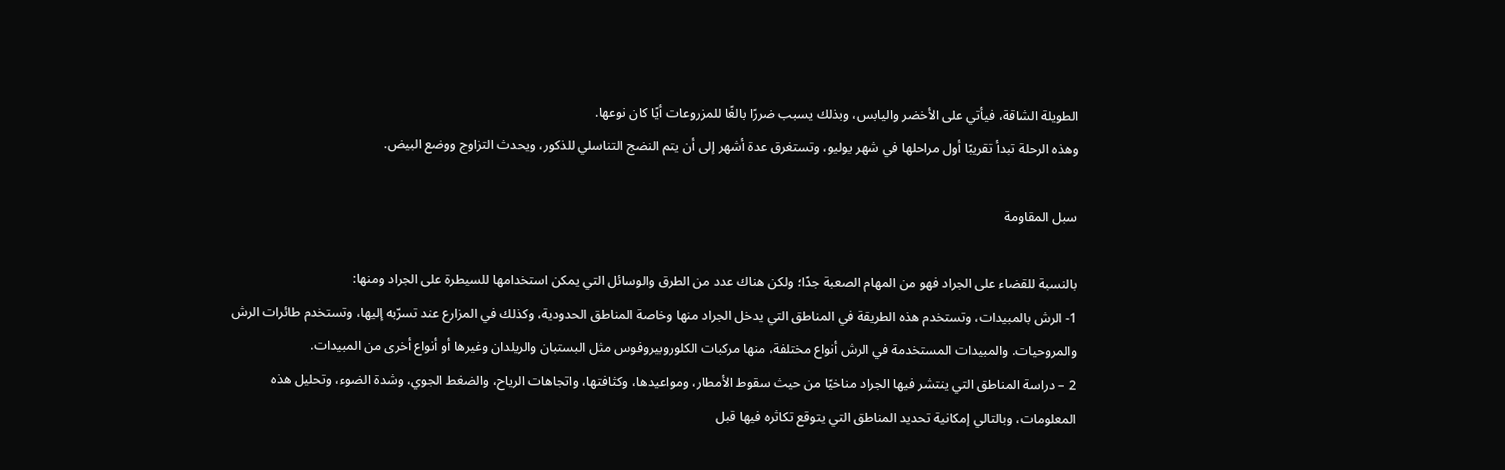الطويلة الشاقة، فيأتي على الأخضر واليابس، وبذلك يسبب ضررًا بالغًا للمزروعات أيًا كان نوعها.
وهذه الرحلة تبدأ تقريبًا أول مراحلها في شهر يوليو، وتستغرق عدة أشهر إلى أن يتم النضج التناسلي للذكور، ويحدث التزاوج ووضع البيض.

سبل المقاومة

بالنسبة للقضاء على الجراد فهو من المهام الصعبة جدًا؛ ولكن هناك عدد من الطرق والوسائل التي يمكن استخدامها للسيطرة على الجراد ومنها:
1- الرش بالمبيدات، وتستخدم هذه الطريقة في المناطق التي يدخل الجراد منها وخاصة المناطق الحدودية، وكذلك في المزارع عند تسرّبه إليها، وتستخدم طائرات الرش والمروحيات. والمبيدات المستخدمة في الرش أنواع مختلفة، منها مركبات الكلوروبيروفوس مثل البستبان والريلدان وغيرها أو أنواع أخرى من المبيدات.
2 – دراسة المناطق التي ينتشر فيها الجراد مناخيًا من حيث سقوط الأمطار، ومواعيدها، وكثافتها، واتجاهات الرياح، والضغط الجوي، وشدة الضوء، وتحليل هذه المعلومات، وبالتالي إمكانية تحديد المناطق التي يتوقع تكاثره فيها قبل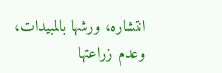انتشاره، ورشها بالمبيدات، وعدم زراعتها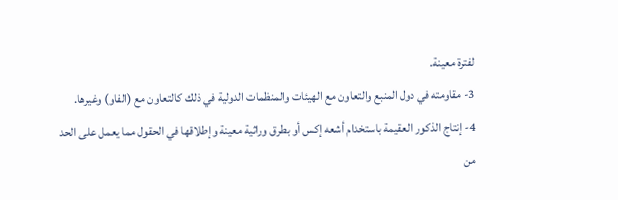لفترة معينة.
3- مقاومته في دول المنبع والتعاون مع الهيئات والمنظمات الدولية في ذلك كالتعاون مع (الفاو) وغيرها.
4- إنتاج الذكور العقيمة باستخدام أشعه إكس أو بطرق وراثية معينة وإطلاقها في الحقول مما يعمل على الحد من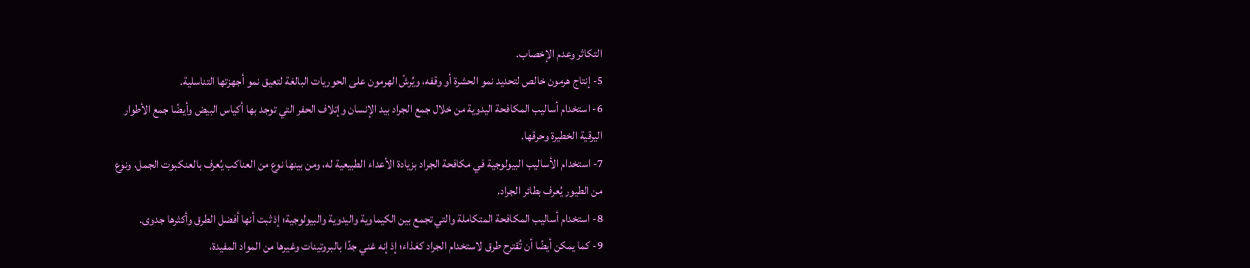التكاثر وعدم الإخصاب.
5- إنتاج هرمون خالص لتحديد نمو الحشرة أو وقفه، ويُرشّ الهرمون على الحوريات البالغة لتعيق نمو أجهزتها التناسلية.
6- استخدام أساليب المكافحة اليدوية من خلال جمع الجراد بيد الإنسان وإتلاف الحفر التي توجد بها أكياس البيض وأيضًا جمع الأطوار اليرقية الخطيرة وحرقها.
7- استخدام الأساليب البيولوجية في مكافحة الجراد بزيادة الأعداء الطبيعية له، ومن بينها نوع من العناكب يُعرف بالعنكبوت الجمل، ونوع من الطيور يُعرف بطائر الجراد.
8- استخدام أساليب المكافحة المتكاملة والتي تجمع بين الكيماوية واليدوية والبيولوجية؛ إذ ثبت أنها أفضل الطرق وأكثرها جدوى.
9- كما يمكن أيضًا أن تُقترح طرق لاستخدام الجراد كغذاء؛ إذ إنه غني جدًا بالبروتينات وغيرها من المواد المفيدة،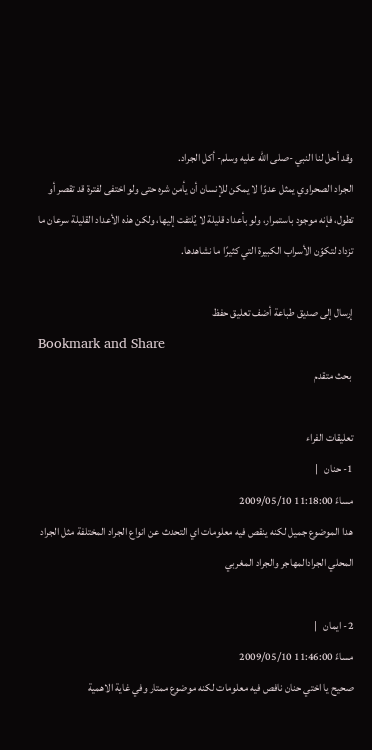وقد أحل لنا النبي -صلى الله عليه وسلم- أكل الجراد.
الجراد الصحراوي يمثل عدوًا لا يمكن للإنسان أن يأمن شره حتى ولو اختفى لفترة قد تقصر أو تطول، فإنه موجود باستمرار، ولو بأعداد قليلة لا يُلتفت إليها، ولكن هذه الأعداد القليلة سرعان ما تزداد لتكوّن الأسراب الكبيرة التي كثيرًا ما نشاهدها.

إرسال إلى صديق طباعة أضف تعليق حفظ
Bookmark and Share
 بحث متقدم

تعليقات الفراء
1- حنان   |
مساءً 11:18:00 2009/05/10
هدا الموضوع جميل لكنه ينقص فيه معلومات اي التحدث عن انواع الجراد المختلفة مثل الجراد المحلي الجرادالمهاجر والجراد المغربي

2- ايمان   |
مساءً 11:46:00 2009/05/10
صحيح يا اختي حنان نافص فيه معلومات لكنه موضوع ممتار وفي غاية الاهمية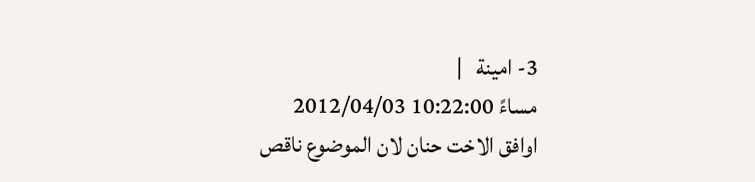3- امينة   |
مساءً 10:22:00 2012/04/03
اوافق الاخت حنان لان الموضوع ناقص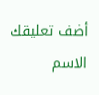أضف تعليقك
الاسم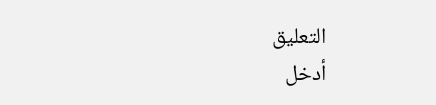التعليق
أدخل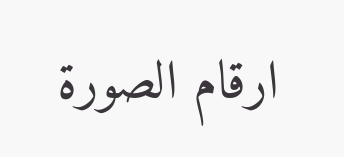ارقام الصورة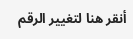أنقر هنا لتغيير الرقم